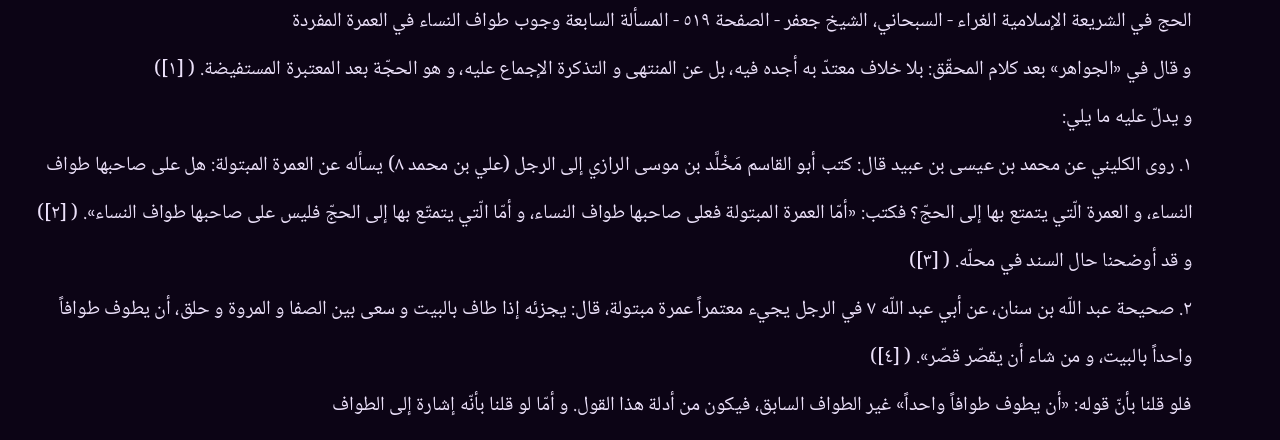الحج في الشريعة الإسلامية الغراء - السبحاني، الشيخ جعفر - الصفحة ٥١٩ - المسألة السابعة وجوب طواف النساء في العمرة المفردة
و قال في «الجواهر» بعد كلام المحقّق: بلا خلاف معتدّ به أجده فيه، بل عن المنتهى و التذكرة الإجماع عليه، و هو الحجّة بعد المعتبرة المستفيضة. ( [١])
و يدلّ عليه ما يلي:
١. روى الكليني عن محمد بن عيسى بن عبيد قال: كتب أبو القاسم مَخْلَّد بن موسى الرازي إلى الرجل (علي بن محمد ٨) يسأله عن العمرة المبتولة: هل على صاحبها طواف النساء، و العمرة الّتي يتمتع بها إلى الحجّ؟ فكتب: «أمّا العمرة المبتولة فعلى صاحبها طواف النساء، و أمّا الّتي يتمتّع بها إلى الحجّ فليس على صاحبها طواف النساء». ( [٢])
و قد أوضحنا حال السند في محلّه. ( [٣])
٢. صحيحة عبد اللّه بن سنان، عن أبي عبد اللّه ٧ في الرجل يجيء معتمراً عمرة مبتولة، قال: يجزئه إذا طاف بالبيت و سعى بين الصفا و المروة و حلق، أن يطوف طوافاً واحداً بالبيت، و من شاء أن يقصّر قصّر». ( [٤])
فلو قلنا بأنّ قوله: «أن يطوف طوافاً واحداً» غير الطواف السابق، فيكون من أدلة هذا القول. و أمّا لو قلنا بأنّه إشارة إلى الطواف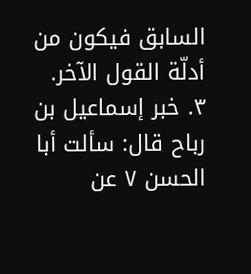السابق فيكون من أدلّة القول الآخر.
٣. خبر إسماعيل بن رباح قال: سألت أبا الحسن ٧ عن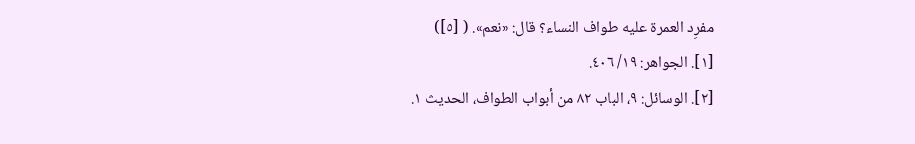مفرِد العمرة عليه طواف النساء؟ قال: «نعم». ( [٥])
[١]. الجواهر: ١٩/ ٤٠٦.
[٢]. الوسائل: ٩، الباب ٨٢ من أبواب الطواف، الحديث ١.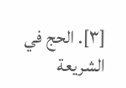[٣]. الحج في الشريعة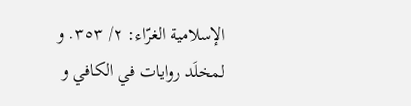الإسلامية الغرّاء: ٢/ ٣٥٣. و لمخلَد روايات في الكافي و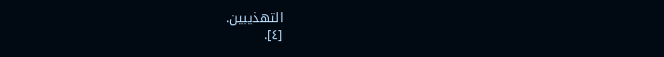التهذيبين.
[٤].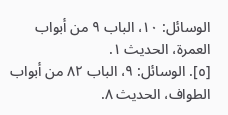الوسائل: ١٠، الباب ٩ من أبواب العمرة، الحديث ١.
[٥]. الوسائل: ٩، الباب ٨٢ من أبواب الطواف، الحديث ٨.